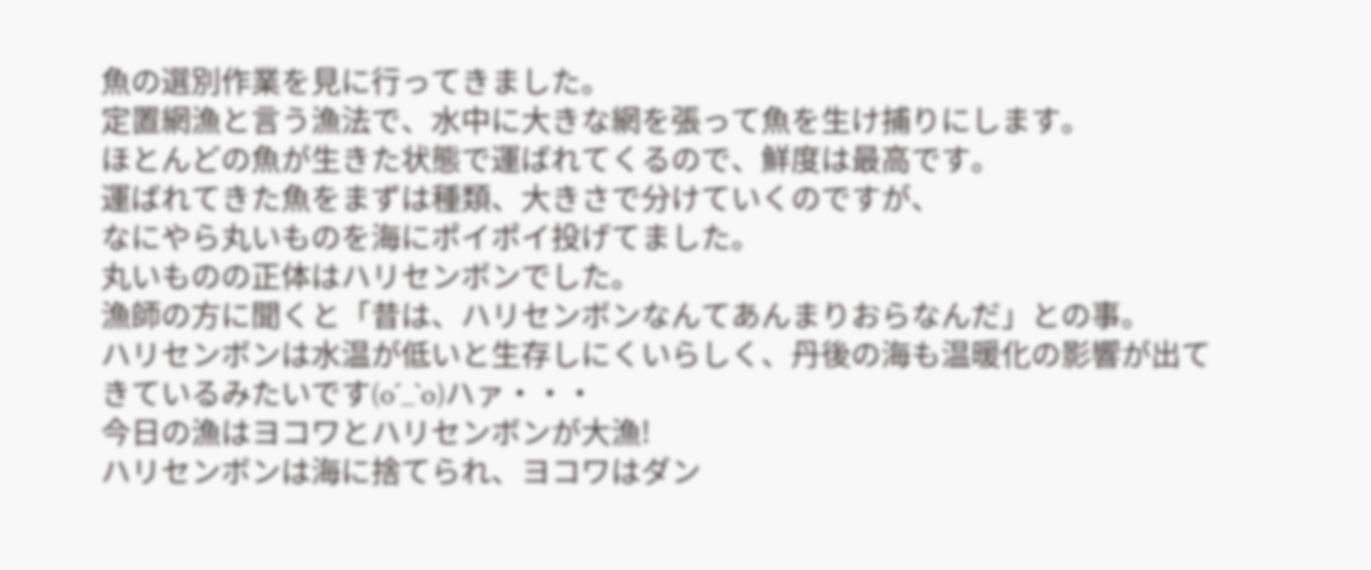魚の選別作業を見に行ってきました。
定置網漁と言う漁法で、水中に大きな網を張って魚を生け捕りにします。
ほとんどの魚が生きた状態で運ばれてくるので、鮮度は最高です。
運ばれてきた魚をまずは種類、大きさで分けていくのですが、
なにやら丸いものを海にポイポイ投げてました。
丸いものの正体はハリセンボンでした。
漁師の方に聞くと「昔は、ハリセンボンなんてあんまりおらなんだ」との事。
ハリセンボンは水温が低いと生存しにくいらしく、丹後の海も温暖化の影響が出てきているみたいです(o´_`o)ハァ・・・
今日の漁はヨコワとハリセンボンが大漁!
ハリセンボンは海に捨てられ、ヨコワはダン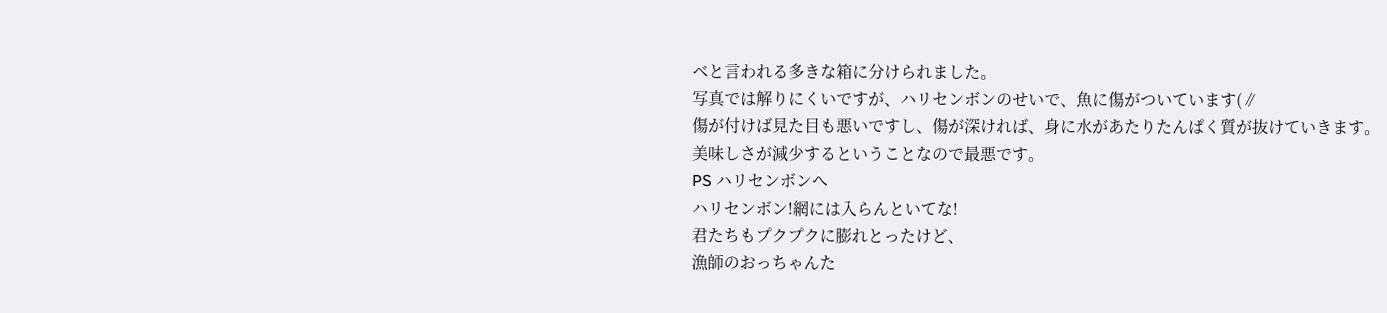ベと言われる多きな箱に分けられました。
写真では解りにくいですが、ハリセンボンのせいで、魚に傷がついています(∥
傷が付けば見た目も悪いですし、傷が深ければ、身に水があたりたんぱく質が抜けていきます。
美味しさが減少するということなので最悪です。
PS ハリセンボンへ
ハリセンボン!網には入らんといてな!
君たちもプクプクに膨れとったけど、
漁師のおっちゃんた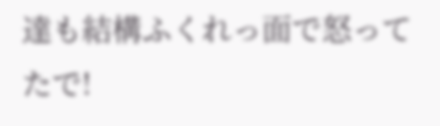達も結構ふくれっ面で怒ってたで!